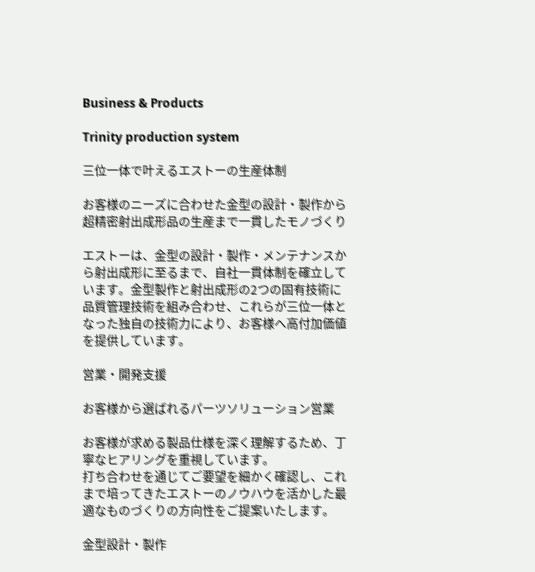Business & Products

Trinity production system

三位一体で叶えるエストーの生産体制

お客様のニーズに合わせた金型の設計・製作から超精密射出成形品の生産まで一貫したモノづくり

エストーは、金型の設計・製作・メンテナンスから射出成形に至るまで、自社一貫体制を確立しています。金型製作と射出成形の2つの固有技術に品質管理技術を組み合わせ、これらが三位一体となった独自の技術力により、お客様へ高付加価値を提供しています。

営業・開発支援

お客様から選ばれるパーツソリューション営業

お客様が求める製品仕様を深く理解するため、丁寧なヒアリングを重視しています。
打ち合わせを通じてご要望を細かく確認し、これまで培ってきたエストーのノウハウを活かした最適なものづくりの方向性をご提案いたします。

金型設計・製作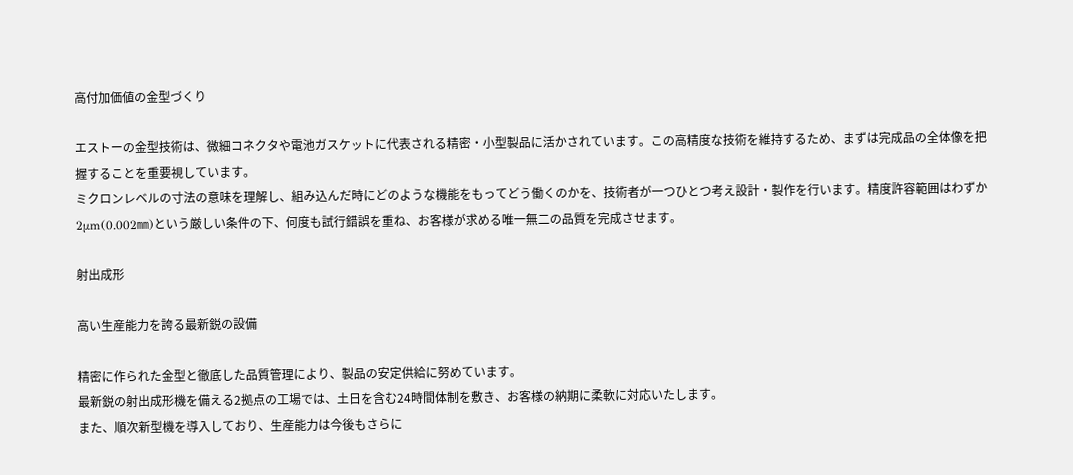高付加価値の金型づくり

エストーの金型技術は、微細コネクタや電池ガスケットに代表される精密・小型製品に活かされています。この高精度な技術を維持するため、まずは完成品の全体像を把握することを重要視しています。
ミクロンレベルの寸法の意味を理解し、組み込んだ時にどのような機能をもってどう働くのかを、技術者が一つひとつ考え設計・製作を行います。精度許容範囲はわずか2μm(0.002㎜)という厳しい条件の下、何度も試行錯誤を重ね、お客様が求める唯一無二の品質を完成させます。

射出成形

高い生産能力を誇る最新鋭の設備

精密に作られた金型と徹底した品質管理により、製品の安定供給に努めています。
最新鋭の射出成形機を備える2拠点の工場では、土日を含む24時間体制を敷き、お客様の納期に柔軟に対応いたします。
また、順次新型機を導入しており、生産能力は今後もさらに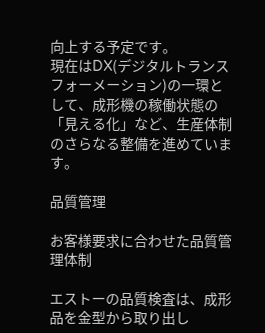向上する予定です。
現在はDX(デジタルトランスフォーメーション)の一環として、成形機の稼働状態の「見える化」など、生産体制のさらなる整備を進めています。

品質管理

お客様要求に合わせた品質管理体制

エストーの品質検査は、成形品を金型から取り出し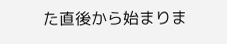た直後から始まりま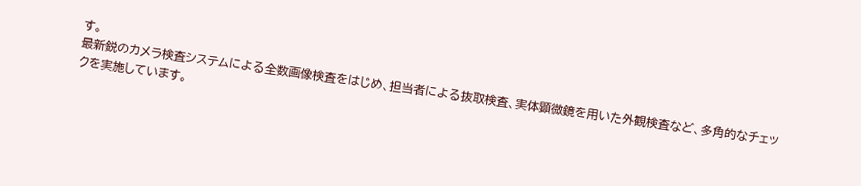す。
最新鋭のカメラ検査システムによる全数画像検査をはじめ、担当者による抜取検査、実体顕微鏡を用いた外観検査など、多角的なチェックを実施しています。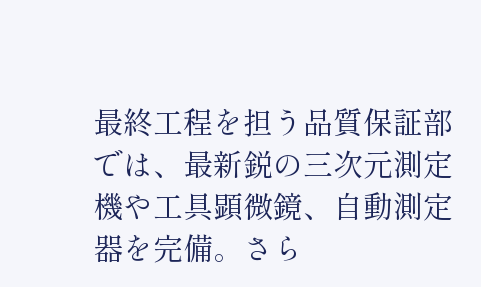最終工程を担う品質保証部では、最新鋭の三次元測定機や工具顕微鏡、自動測定器を完備。さら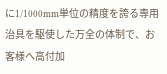に1/1000mm単位の精度を誇る専用治具を駆使した万全の体制で、お客様へ高付加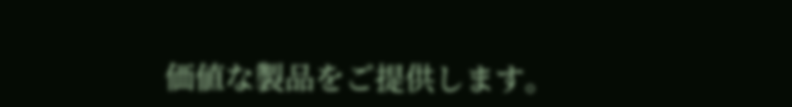価値な製品をご提供します。